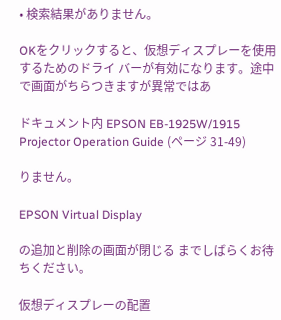• 検索結果がありません。

OKをクリックすると、仮想ディスプレーを使用するためのドライ バーが有効になります。途中で画面がちらつきますが異常ではあ

ドキュメント内 EPSON EB-1925W/1915 Projector Operation Guide (ページ 31-49)

りません。

EPSON Virtual Display

の追加と削除の画面が閉じる までしばらくお待ちください。

仮想ディスプレーの配置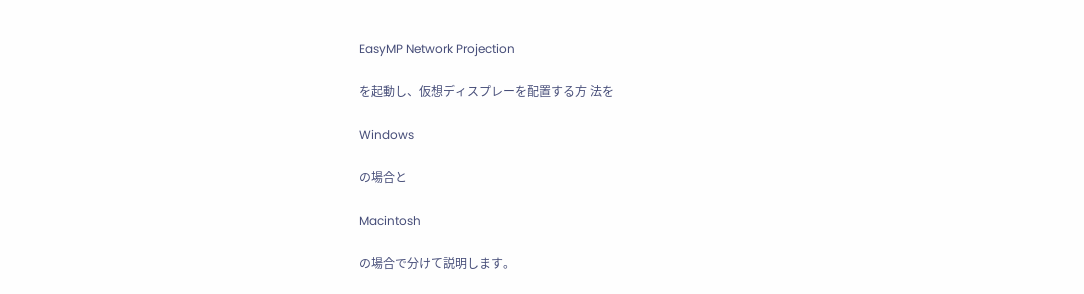EasyMP Network Projection

を起動し、仮想ディスプレーを配置する方 法を

Windows

の場合と

Macintosh

の場合で分けて説明します。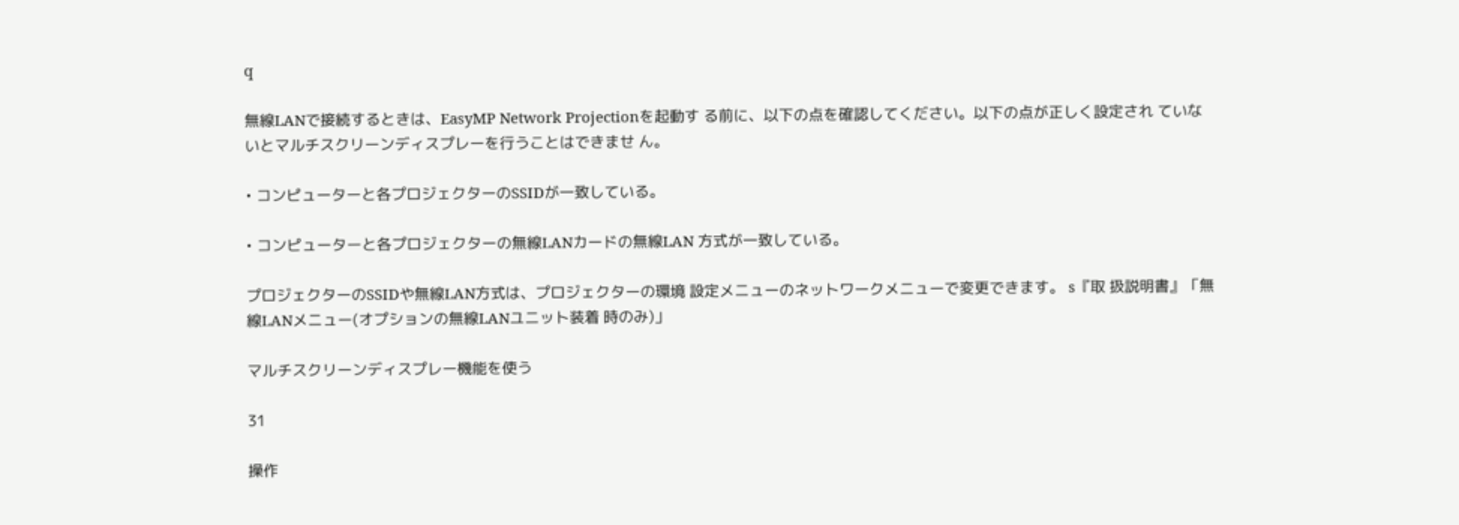q

無線LANで接続するときは、EasyMP Network Projectionを起動す る前に、以下の点を確認してください。以下の点が正しく設定され ていないとマルチスクリーンディスプレーを行うことはできませ ん。

• コンピューターと各プロジェクターのSSIDが一致している。

• コンピューターと各プロジェクターの無線LANカードの無線LAN 方式が一致している。

プロジェクターのSSIDや無線LAN方式は、プロジェクターの環境 設定メニューのネットワークメニューで変更できます。 s『取 扱説明書』「無線LANメニュー(オプションの無線LANユニット装着 時のみ)」

マルチスクリーンディスプレー機能を使う

31

操作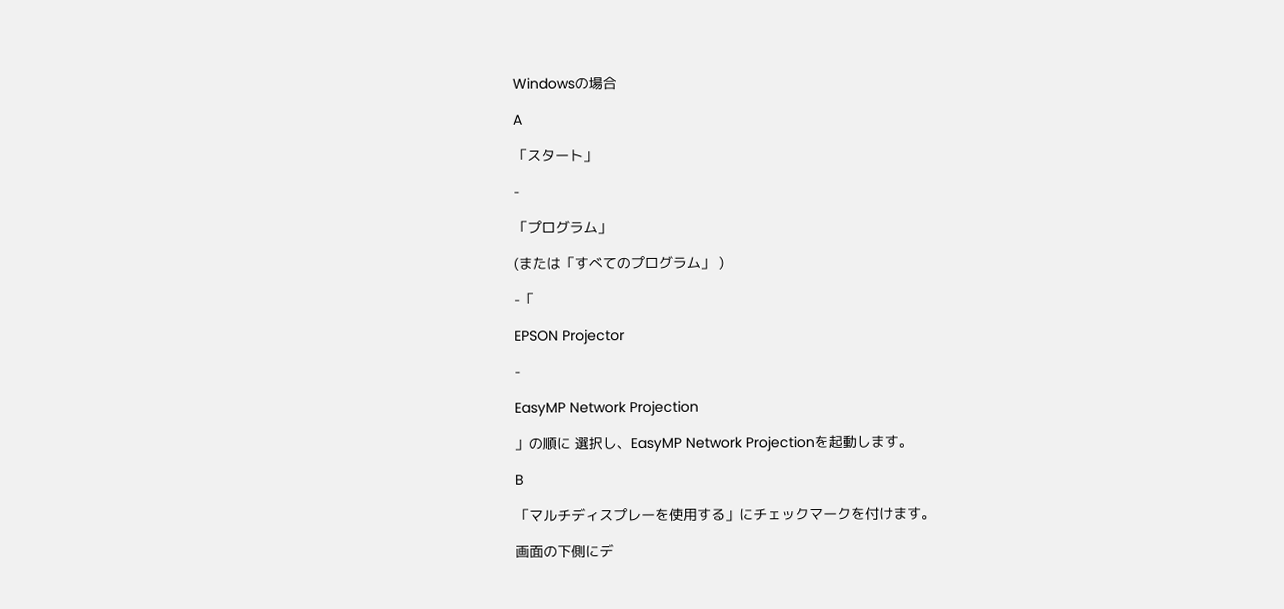Windowsの場合

A

「スタート」

-

「プログラム」

(または「すべてのプログラム」 )

-「

EPSON Projector

-

EasyMP Network Projection

」の順に 選択し、EasyMP Network Projectionを起動します。

B

「マルチディスプレーを使用する」にチェックマークを付けます。

画面の下側にデ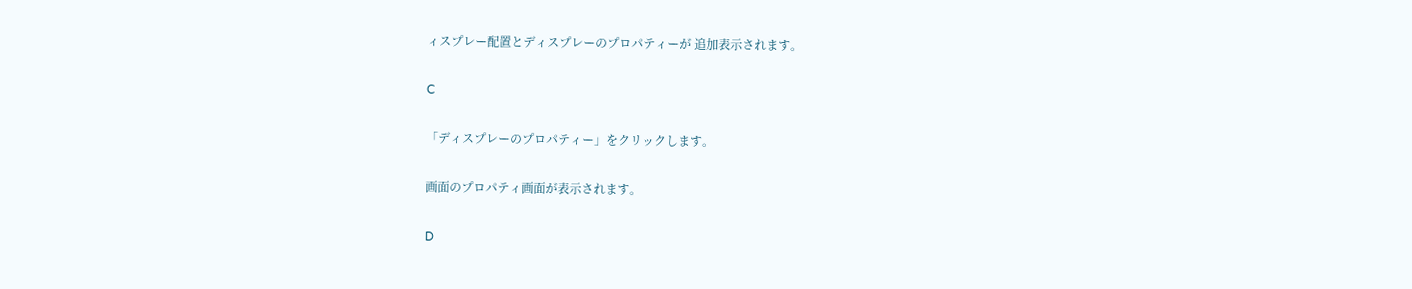ィスプレー配置とディスプレーのプロパティーが 追加表示されます。

C

「ディスプレーのプロパティー」をクリックします。

画面のプロパティ画面が表示されます。

D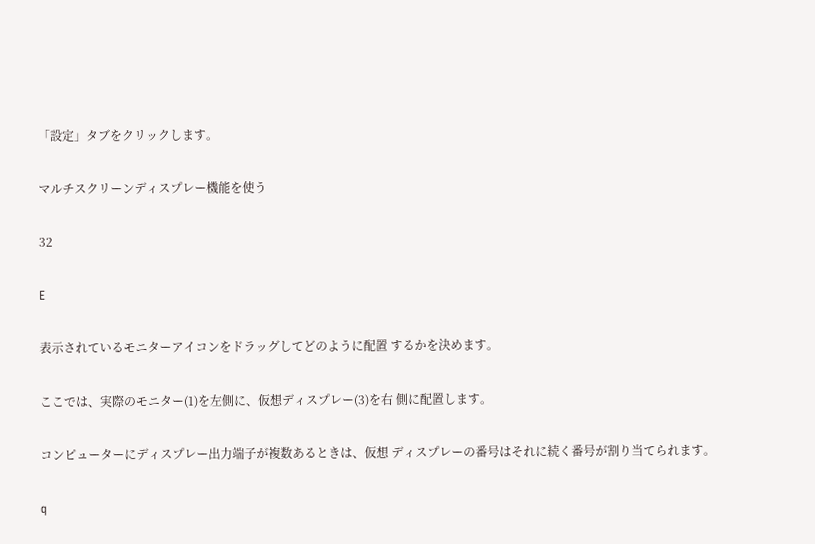「設定」タブをクリックします。

マルチスクリーンディスプレー機能を使う

32

E

表示されているモニターアイコンをドラッグしてどのように配置 するかを決めます。

ここでは、実際のモニター(1)を左側に、仮想ディスプレー(3)を右 側に配置します。

コンピューターにディスプレー出力端子が複数あるときは、仮想 ディスプレーの番号はそれに続く番号が割り当てられます。

q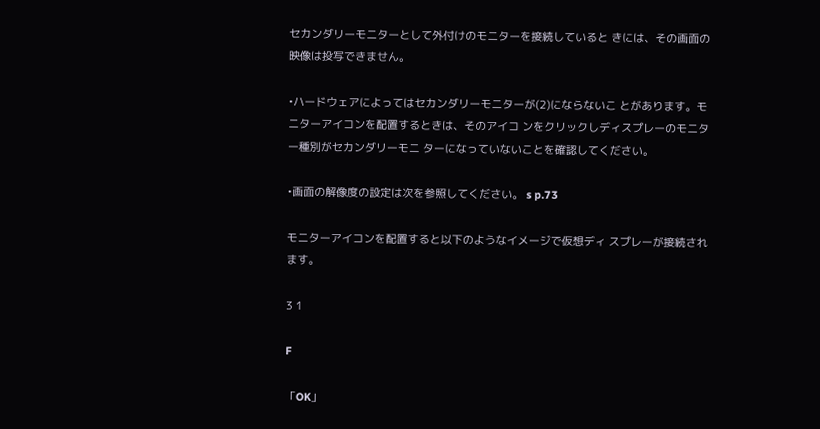セカンダリーモニターとして外付けのモニターを接続していると きには、その画面の映像は投写できません。

•ハードウェアによってはセカンダリーモニターが(2)にならないこ とがあります。モニターアイコンを配置するときは、そのアイコ ンをクリックしディスプレーのモニター種別がセカンダリーモニ ターになっていないことを確認してください。

•画面の解像度の設定は次を参照してください。 s p.73

モニターアイコンを配置すると以下のようなイメージで仮想ディ スプレーが接続されます。

3 1

F

「OK」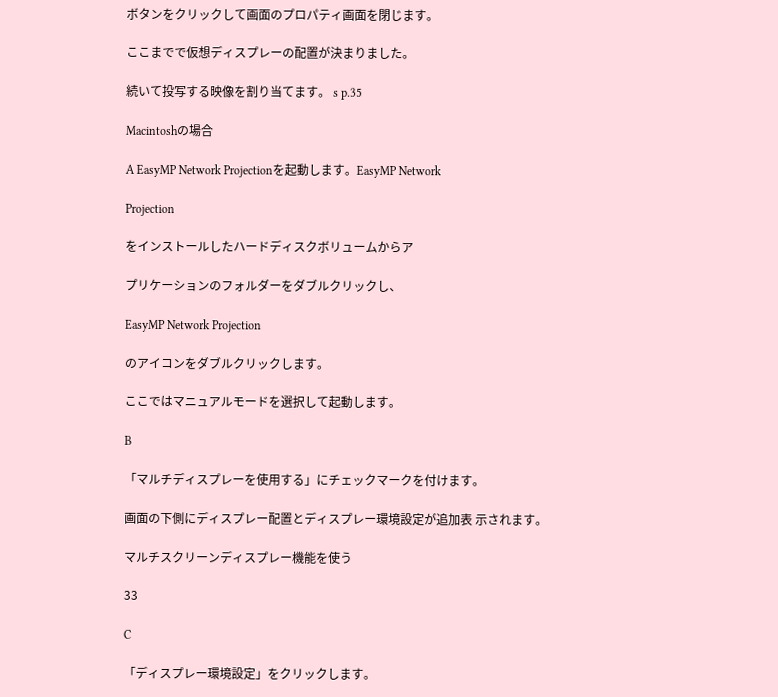ボタンをクリックして画面のプロパティ画面を閉じます。

ここまでで仮想ディスプレーの配置が決まりました。

続いて投写する映像を割り当てます。 s p.35

Macintoshの場合

A EasyMP Network Projectionを起動します。EasyMP Network

Projection

をインストールしたハードディスクボリュームからア

プリケーションのフォルダーをダブルクリックし、

EasyMP Network Projection

のアイコンをダブルクリックします。

ここではマニュアルモードを選択して起動します。

B

「マルチディスプレーを使用する」にチェックマークを付けます。

画面の下側にディスプレー配置とディスプレー環境設定が追加表 示されます。

マルチスクリーンディスプレー機能を使う

33

C

「ディスプレー環境設定」をクリックします。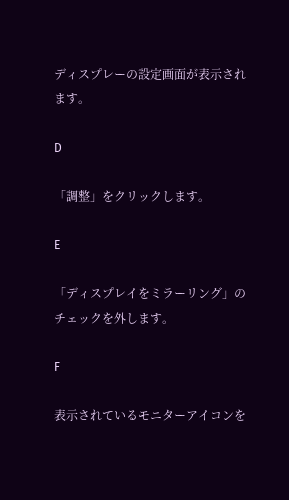ディスプレーの設定画面が表示されます。

D

「調整」をクリックします。

E

「ディスプレイをミラーリング」のチェックを外します。

F

表示されているモニターアイコンを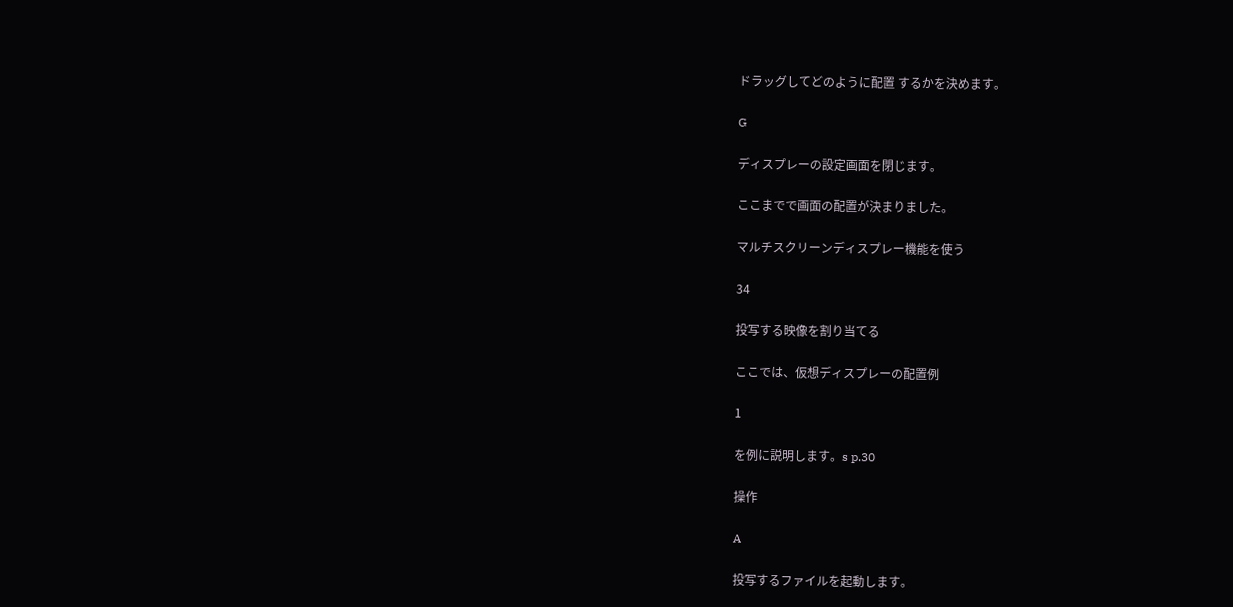ドラッグしてどのように配置 するかを決めます。

G

ディスプレーの設定画面を閉じます。

ここまでで画面の配置が決まりました。

マルチスクリーンディスプレー機能を使う

34

投写する映像を割り当てる

ここでは、仮想ディスプレーの配置例

1

を例に説明します。s p.30

操作

A

投写するファイルを起動します。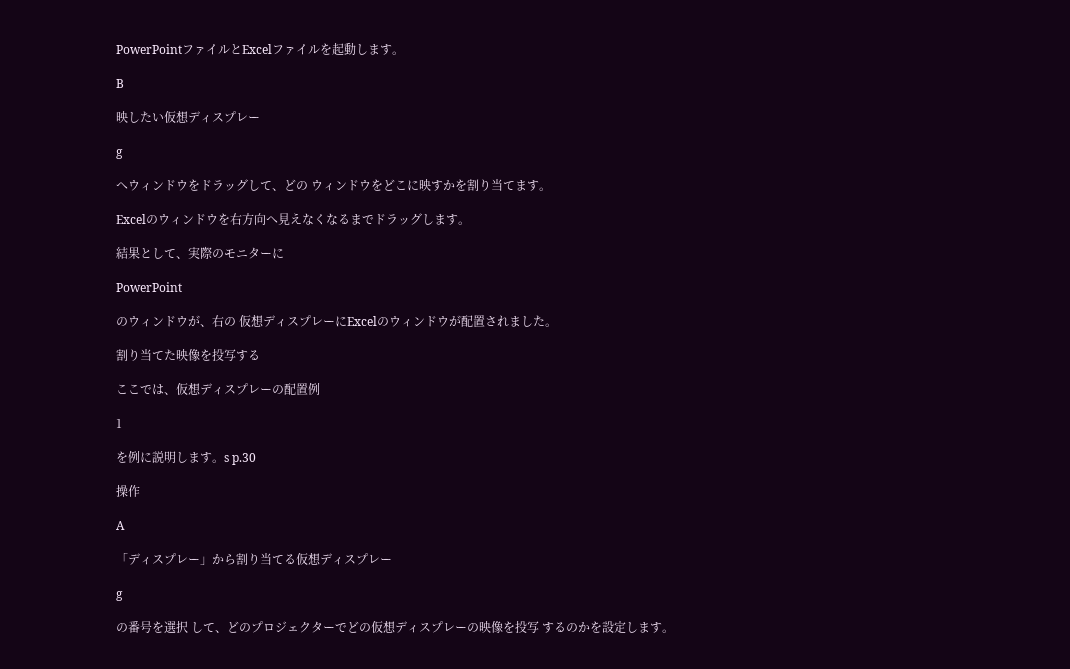PowerPointファイルとExcelファイルを起動します。

B

映したい仮想ディスプレー

g

へウィンドウをドラッグして、どの ウィンドウをどこに映すかを割り当てます。

Excelのウィンドウを右方向へ見えなくなるまでドラッグします。

結果として、実際のモニターに

PowerPoint

のウィンドウが、右の 仮想ディスプレーにExcelのウィンドウが配置されました。

割り当てた映像を投写する

ここでは、仮想ディスプレーの配置例

1

を例に説明します。s p.30

操作

A

「ディスプレー」から割り当てる仮想ディスプレー

g

の番号を選択 して、どのプロジェクターでどの仮想ディスプレーの映像を投写 するのかを設定します。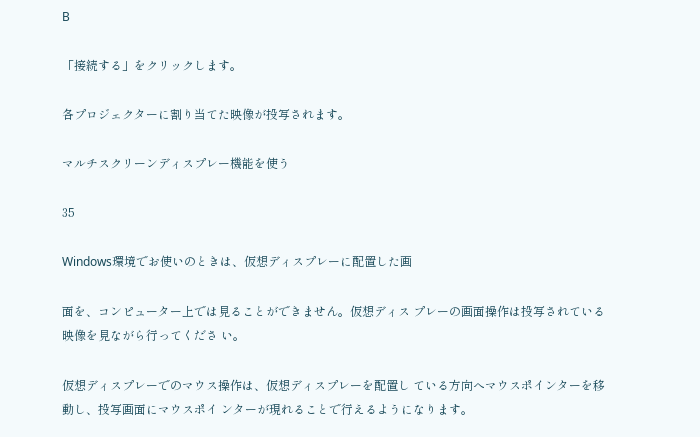B

「接続する」をクリックします。

各プロジェクターに割り当てた映像が投写されます。

マルチスクリーンディスプレー機能を使う

35

Windows環境でお使いのときは、仮想ディスプレーに配置した画

面を、コンピューター上では見ることができません。仮想ディス プレーの画面操作は投写されている映像を見ながら行ってくださ い。

仮想ディスプレーでのマウス操作は、仮想ディスプレーを配置し ている方向へマウスポインターを移動し、投写画面にマウスポイ ンターが現れることで行えるようになります。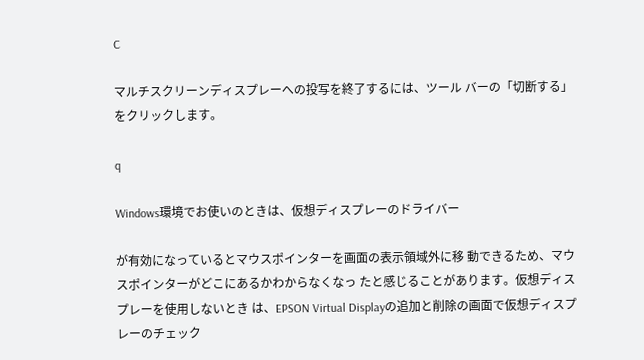C

マルチスクリーンディスプレーへの投写を終了するには、ツール バーの「切断する」をクリックします。

q

Windows環境でお使いのときは、仮想ディスプレーのドライバー

が有効になっているとマウスポインターを画面の表示領域外に移 動できるため、マウスポインターがどこにあるかわからなくなっ たと感じることがあります。仮想ディスプレーを使用しないとき は、EPSON Virtual Displayの追加と削除の画面で仮想ディスプ レーのチェック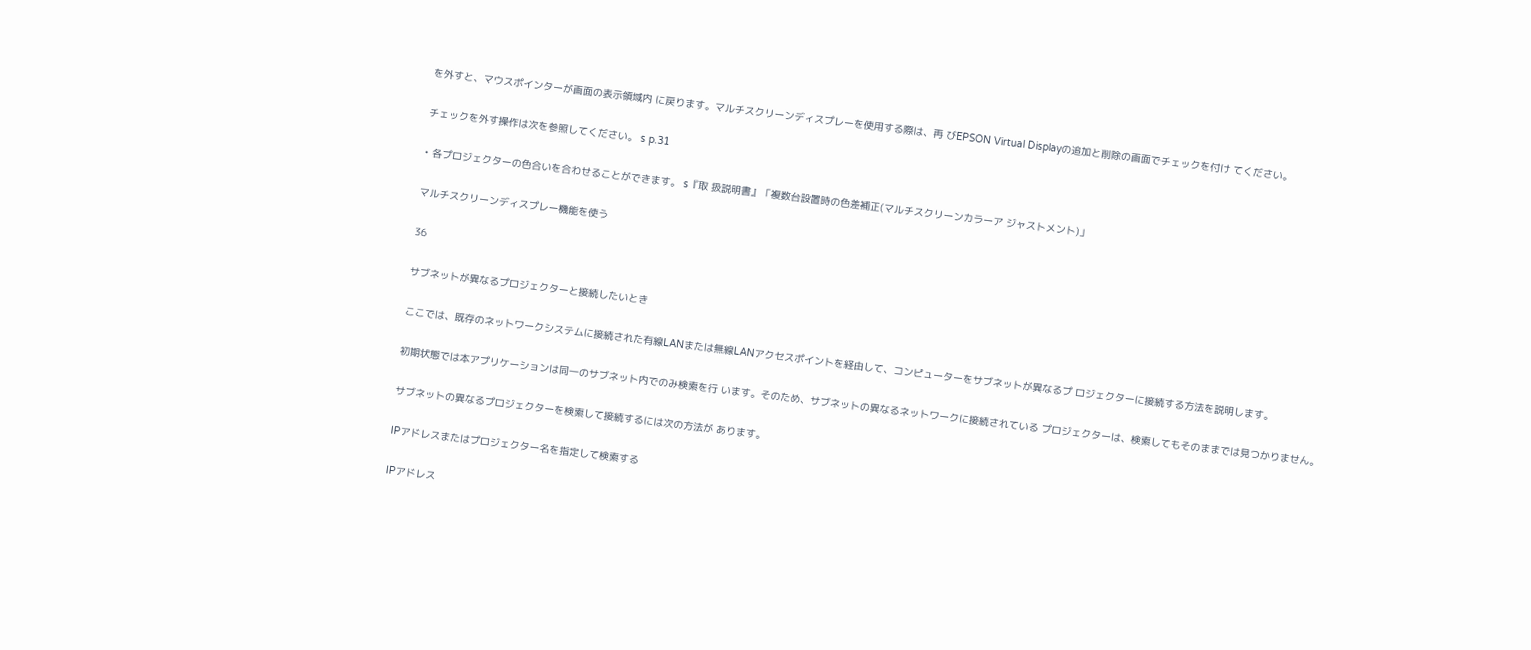を外すと、マウスポインターが画面の表示領域内 に戻ります。マルチスクリーンディスプレーを使用する際は、再 びEPSON Virtual Displayの追加と削除の画面でチェックを付け てください。

チェックを外す操作は次を参照してください。 s p.31

• 各プロジェクターの色合いを合わせることができます。 s『取 扱説明書』「複数台設置時の色差補正(マルチスクリーンカラーア ジャストメント)」

マルチスクリーンディスプレー機能を使う

36

サブネットが異なるプロジェクターと接続したいとき

ここでは、既存のネットワークシステムに接続された有線LANまたは無線LANアクセスポイントを経由して、コンピューターをサブネットが異なるプ ロジェクターに接続する方法を説明します。

初期状態では本アプリケーションは同一のサブネット内でのみ検索を行 います。そのため、サブネットの異なるネットワークに接続されている プロジェクターは、検索してもそのままでは見つかりません。

サブネットの異なるプロジェクターを検索して接続するには次の方法が あります。

IPアドレスまたはプロジェクター名を指定して検索する

IPアドレス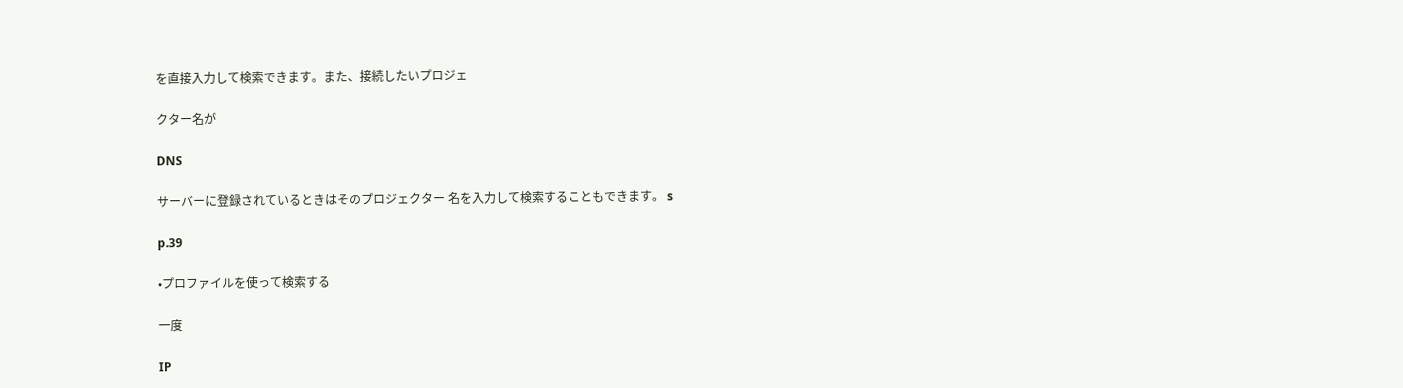を直接入力して検索できます。また、接続したいプロジェ

クター名が

DNS

サーバーに登録されているときはそのプロジェクター 名を入力して検索することもできます。 s

p.39

•プロファイルを使って検索する

一度

IP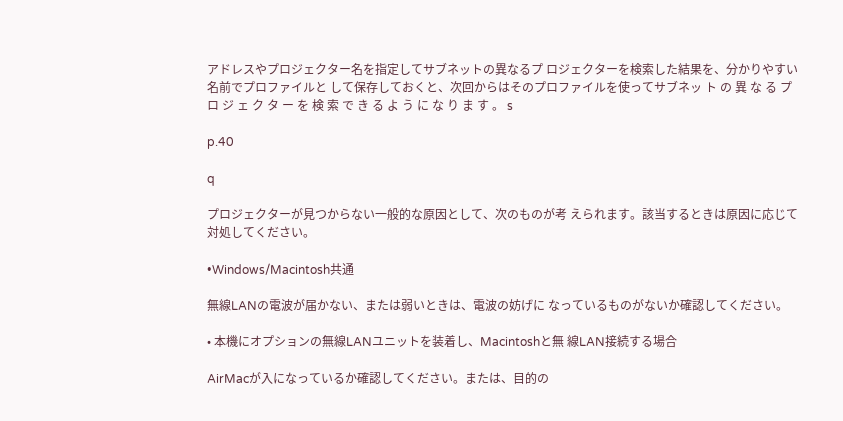アドレスやプロジェクター名を指定してサブネットの異なるプ ロジェクターを検索した結果を、分かりやすい名前でプロファイルと して保存しておくと、次回からはそのプロファイルを使ってサブネッ ト の 異 な る プ ロ ジ ェ ク タ ー を 検 索 で き る よ う に な り ま す 。 s

p.40

q

プロジェクターが見つからない一般的な原因として、次のものが考 えられます。該当するときは原因に応じて対処してください。

•Windows/Macintosh共通

無線LANの電波が届かない、または弱いときは、電波の妨げに なっているものがないか確認してください。

• 本機にオプションの無線LANユニットを装着し、Macintoshと無 線LAN接続する場合

AirMacが入になっているか確認してください。または、目的の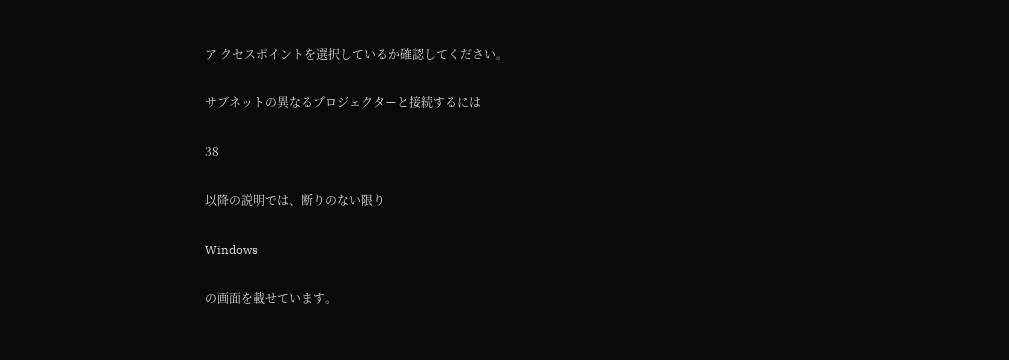ア クセスポイントを選択しているか確認してください。

サブネットの異なるプロジェクターと接続するには

38

以降の説明では、断りのない限り

Windows

の画面を載せています。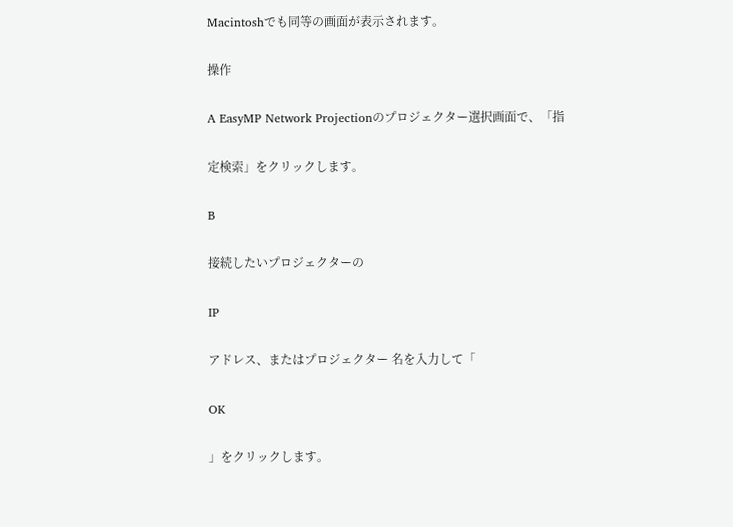Macintoshでも同等の画面が表示されます。

操作

A EasyMP Network Projectionのプロジェクター選択画面で、「指

定検索」をクリックします。

B

接続したいプロジェクターの

IP

アドレス、またはプロジェクター 名を入力して「

OK

」をクリックします。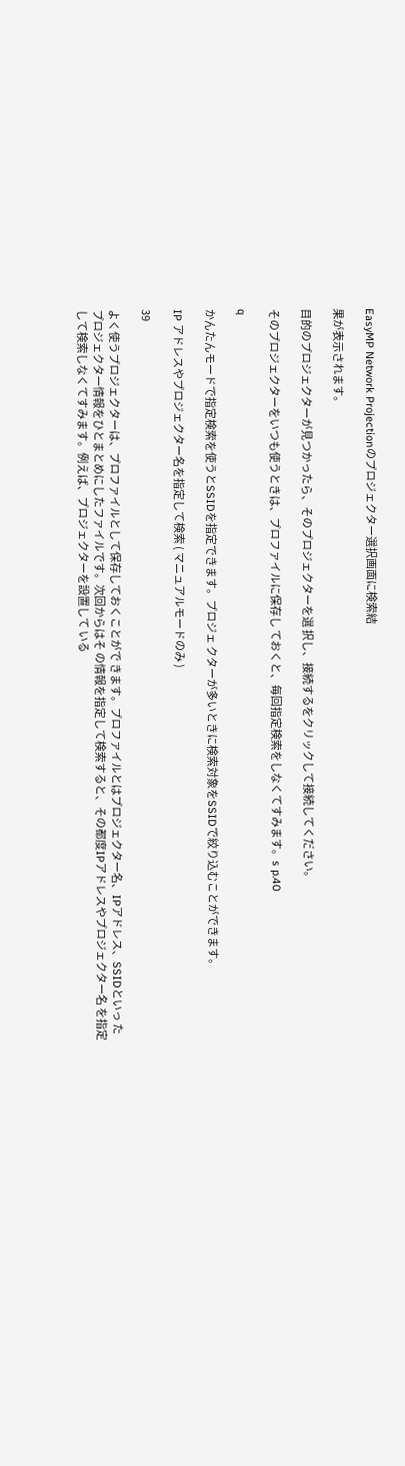EasyMP Network Projectionのプロジェクター選択画面に検索結

果が表示されます。

目的のプロジェクターが見つかったら、そのプロジェクターを選 択し、接続するをクリックして接続してください。

そのプロジェクターをいつも使うときは、プロファイルに保存し ておくと、毎回指定検索をしなくてすみます。s p.40

q

かんたんモードで指定検索を使うとSSIDを指定できます。プロジェ クターが多いときに検索対象をSSIDで絞り込むことができます。

IP アドレスやプロジェクター名を指定して検索 ( マニュアルモードのみ )

39

よく使うプロジェクターは、プロファイルとして保存しておくことがで きます。プロファイルとはプロジェクター名、IPアドレス、SSIDといっ たプロジェクター情報をひとまとめにしたファイルです。次回からはそ の情報を指定して検索すると、その都度IPアドレスやプロジェクター名 を指定して検索しなくてすみます。例えば、プロジェクターを設置して いる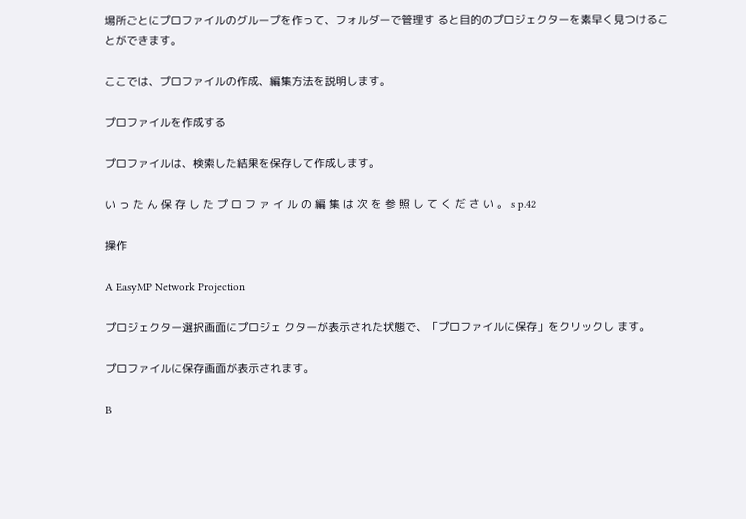場所ごとにプロファイルのグループを作って、フォルダーで管理す ると目的のプロジェクターを素早く見つけることができます。

ここでは、プロファイルの作成、編集方法を説明します。

プロファイルを作成する

プロファイルは、検索した結果を保存して作成します。

い っ た ん 保 存 し た プ ロ フ ァ イ ル の 編 集 は 次 を 参 照 し て く だ さ い 。 s p.42

操作

A EasyMP Network Projection

プロジェクター選択画面にプロジェ クターが表示された状態で、「プロファイルに保存」をクリックし ます。

プロファイルに保存画面が表示されます。

B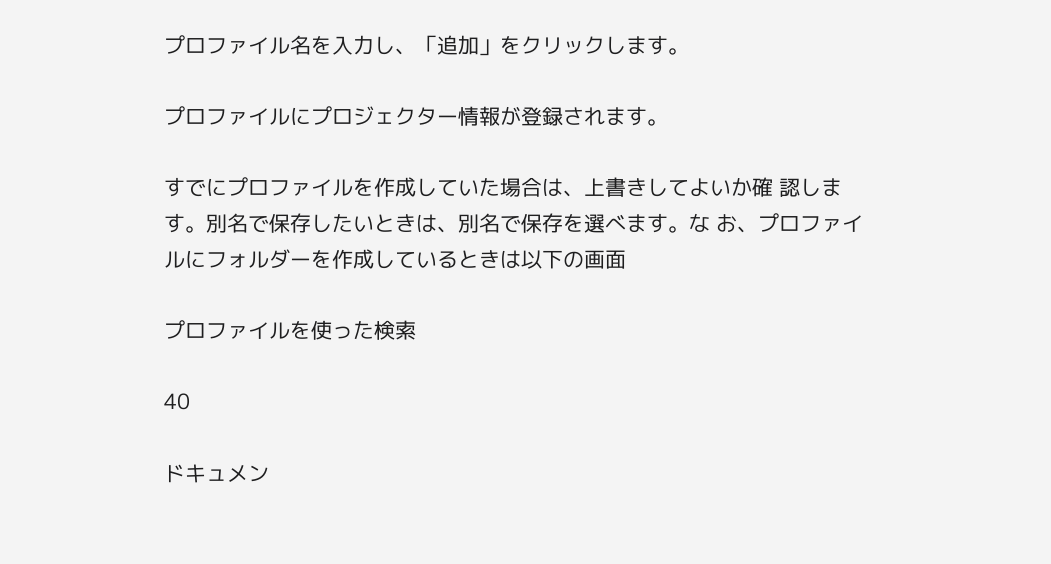プロファイル名を入力し、「追加」をクリックします。

プロファイルにプロジェクター情報が登録されます。

すでにプロファイルを作成していた場合は、上書きしてよいか確 認します。別名で保存したいときは、別名で保存を選べます。な お、プロファイルにフォルダーを作成しているときは以下の画面

プロファイルを使った検索

40

ドキュメン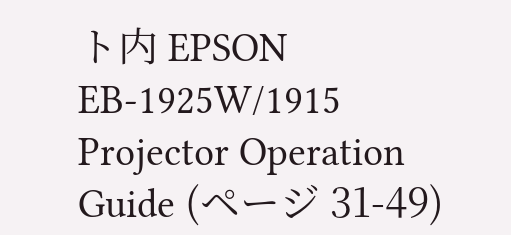ト内 EPSON EB-1925W/1915 Projector Operation Guide (ページ 31-49)